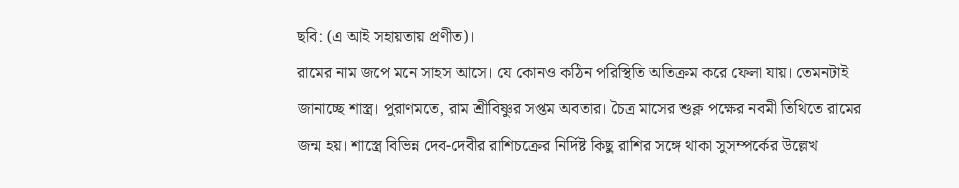ছবি: (এ আই সহায়তায় প্রণীত)।
রামের নাম জপে মনে সাহস আসে। যে কোনও কঠিন পরিস্থিতি অতিক্রম করে ফেলা যায়। তেমনটাই জানাচ্ছে শাস্ত্র। পুরাণমতে, রাম শ্রীবিষ্ণুর সপ্তম অবতার। চৈত্র মাসের শুক্ল পক্ষের নবমী তিথিতে রামের জন্ম হয়। শাস্ত্রে বিভিন্ন দেব-দেবীর রাশিচক্রের নির্দিষ্ট কিছু রাশির সঙ্গে থাকা সুসম্পর্কের উল্লেখ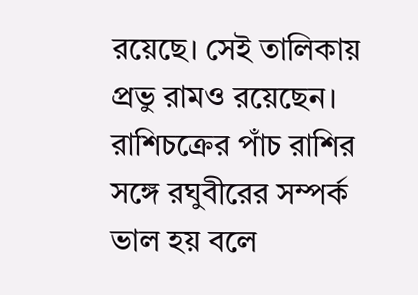রয়েছে। সেই তালিকায় প্রভু রামও রয়েছেন। রাশিচক্রের পাঁচ রাশির সঙ্গে রঘুবীরের সম্পর্ক ভাল হয় বলে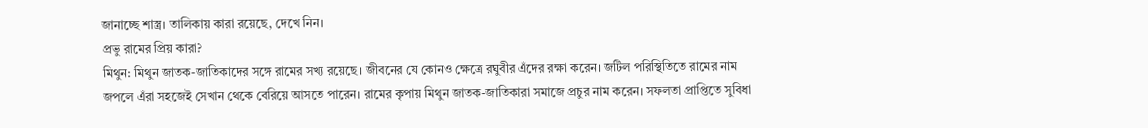জানাচ্ছে শাস্ত্র। তালিকায় কারা রয়েছে, দেখে নিন।
প্রভু রামের প্রিয় কারা?
মিথুন: মিথুন জাতক-জাতিকাদের সঙ্গে রামের সখ্য রয়েছে। জীবনের যে কোনও ক্ষেত্রে রঘুবীর এঁদের রক্ষা করেন। জটিল পরিস্থিতিতে রামের নাম জপলে এঁরা সহজেই সেখান থেকে বেরিয়ে আসতে পারেন। রামের কৃপায় মিথুন জাতক-জাতিকারা সমাজে প্রচুর নাম করেন। সফলতা প্রাপ্তিতে সুবিধা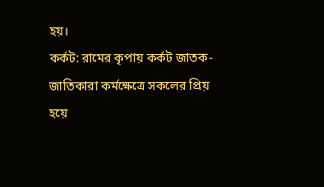হয়।
কর্কট: রামের কৃপায় কর্কট জাতক-জাতিকারা কর্মক্ষেত্রে সকলের প্রিয় হয়ে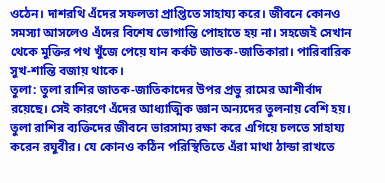ওঠেন। দাশরথি এঁদের সফলতা প্রাপ্তিতে সাহায্য করে। জীবনে কোনও সমস্যা আসলেও এঁদের বিশেষ ভোগান্তি পোহাতে হয় না। সহজেই সেখান থেকে মুক্তির পথ খুঁজে পেয়ে যান কর্কট জাতক-জাতিকারা। পারিবারিক সুখ-শান্তি বজায় থাকে।
তুলা: তুলা রাশির জাতক-জাতিকাদের উপর প্রভু রামের আশীর্বাদ রয়েছে। সেই কারণে এঁদের আধ্যাত্মিক জ্ঞান অন্যদের তুলনায় বেশি হয়। তুলা রাশির ব্যক্তিদের জীবনে ভারসাম্য রক্ষা করে এগিয়ে চলতে সাহায্য করেন রঘুবীর। যে কোনও কঠিন পরিস্থিতিতে এঁরা মাথা ঠান্ডা রাখতে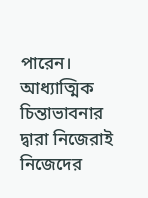পারেন। আধ্যাত্মিক চিন্তাভাবনার দ্বারা নিজেরাই নিজেদের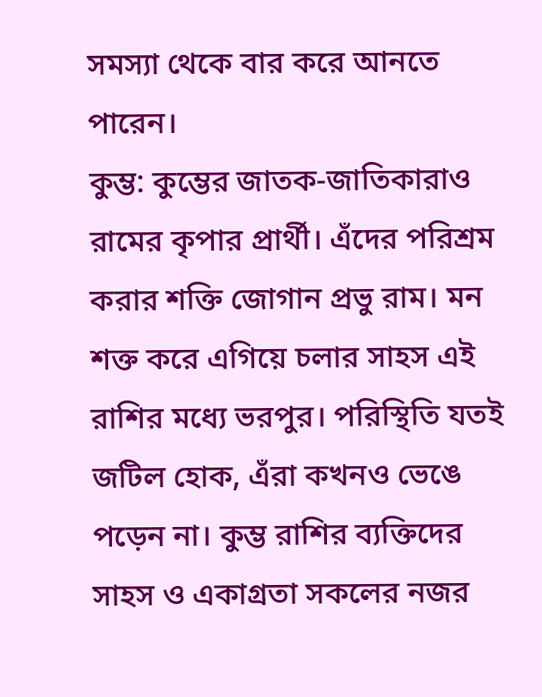সমস্যা থেকে বার করে আনতে পারেন।
কুম্ভ: কুম্ভের জাতক-জাতিকারাও রামের কৃপার প্রার্থী। এঁদের পরিশ্রম করার শক্তি জোগান প্রভু রাম। মন শক্ত করে এগিয়ে চলার সাহস এই রাশির মধ্যে ভরপুর। পরিস্থিতি যতই জটিল হোক, এঁরা কখনও ভেঙে পড়েন না। কুম্ভ রাশির ব্যক্তিদের সাহস ও একাগ্রতা সকলের নজর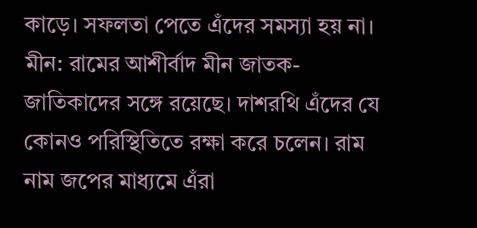কাড়ে। সফলতা পেতে এঁদের সমস্যা হয় না।
মীন: রামের আশীর্বাদ মীন জাতক-জাতিকাদের সঙ্গে রয়েছে। দাশরথি এঁদের যে কোনও পরিস্থিতিতে রক্ষা করে চলেন। রাম নাম জপের মাধ্যমে এঁরা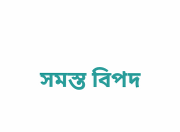সমস্ত বিপদ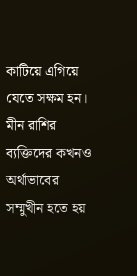কাটিয়ে এগিয়ে যেতে সক্ষম হন। মীন রাশির ব্যক্তিদের কখনও অর্থাভাবের সম্মুখীন হতে হয়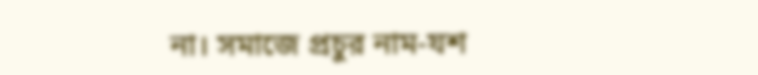না। সমাজে প্রচুর নাম-যশ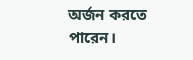অর্জন করতে পারেন।